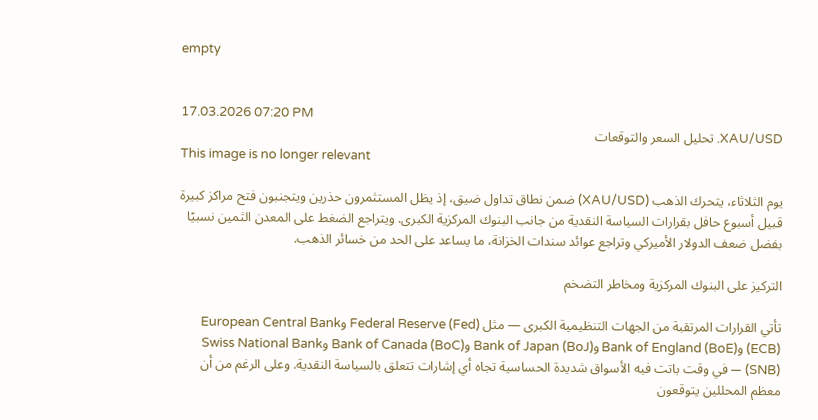empty


17.03.2026 07:20 PM
XAU/USD. تحليل السعر والتوقعات
This image is no longer relevant

يوم الثلاثاء، يتحرك الذهب (XAU/USD) ضمن نطاق تداول ضيق، إذ يظل المستثمرون حذرين ويتجنبون فتح مراكز كبيرة قبيل أسبوع حافل بقرارات السياسة النقدية من جانب البنوك المركزية الكبرى. ويتراجع الضغط على المعدن الثمين نسبيًا بفضل ضعف الدولار الأميركي وتراجع عوائد سندات الخزانة، ما يساعد على الحد من خسائر الذهب.

التركيز على البنوك المركزية ومخاطر التضخم

تأتي القرارات المرتقبة من الجهات التنظيمية الكبرى — مثل Federal Reserve (Fed) وEuropean Central Bank (ECB) وBank of England (BoE) وBank of Japan (BoJ) وBank of Canada (BoC) وSwiss National Bank (SNB) — في وقت باتت فيه الأسواق شديدة الحساسية تجاه أي إشارات تتعلق بالسياسة النقدية. وعلى الرغم من أن معظم المحللين يتوقعون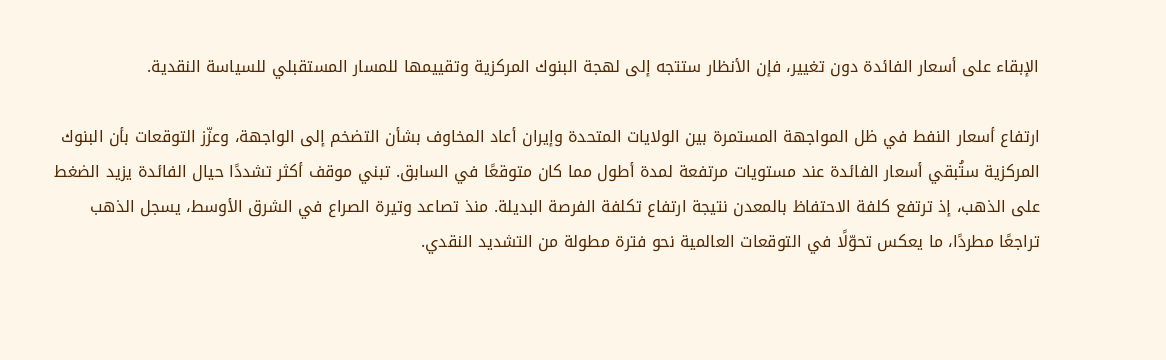الإبقاء على أسعار الفائدة دون تغيير، فإن الأنظار ستتجه إلى لهجة البنوك المركزية وتقييمها للمسار المستقبلي للسياسة النقدية.

ارتفاع أسعار النفط في ظل المواجهة المستمرة بين الولايات المتحدة وإيران أعاد المخاوف بشأن التضخم إلى الواجهة، وعزّز التوقعات بأن البنوك المركزية ستُبقي أسعار الفائدة عند مستويات مرتفعة لمدة أطول مما كان متوقعًا في السابق. تبني موقف أكثر تشددًا حيال الفائدة يزيد الضغط على الذهب، إذ ترتفع كلفة الاحتفاظ بالمعدن نتيجة ارتفاع تكلفة الفرصة البديلة. منذ تصاعد وتيرة الصراع في الشرق الأوسط، يسجل الذهب تراجعًا مطردًا، ما يعكس تحوّلًا في التوقعات العالمية نحو فترة مطولة من التشديد النقدي.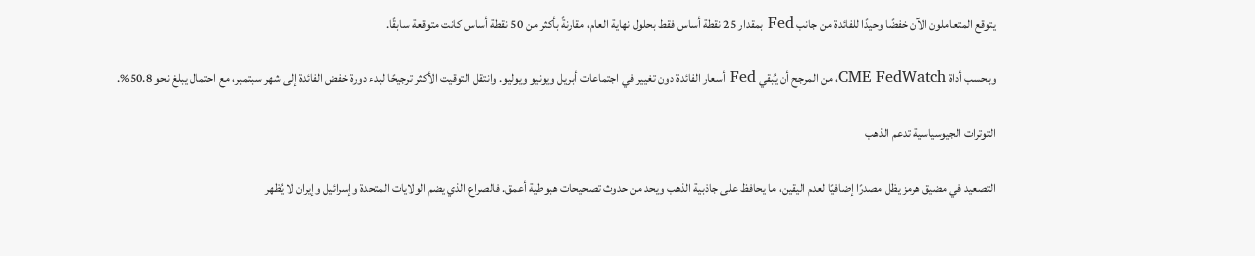يتوقع المتعاملون الآن خفضًا وحيدًا للفائدة من جانب Fed بمقدار 25 نقطة أساس فقط بحلول نهاية العام، مقارنةً بأكثر من 50 نقطة أساس كانت متوقعة سابقًا.

وبحسب أداة CME FedWatch، من المرجح أن يُبقي Fed أسعار الفائدة دون تغيير في اجتماعات أبريل ويونيو ويوليو. وانتقل التوقيت الأكثر ترجيحًا لبدء دورة خفض الفائدة إلى شهر سبتمبر، مع احتمال يبلغ نحو 50.8%.

التوترات الجيوسياسية تدعم الذهب

التصعيد في مضيق هرمز يظل مصدرًا إضافيًا لعدم اليقين، ما يحافظ على جاذبية الذهب ويحد من حدوث تصحيحات هبوطية أعمق. فالصراع الذي يضم الولايات المتحدة وإسرائيل وإيران لا يُظهر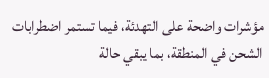مؤشرات واضحة على التهدئة، فيما تستمر اضطرابات الشحن في المنطقة، بما يبقي حالة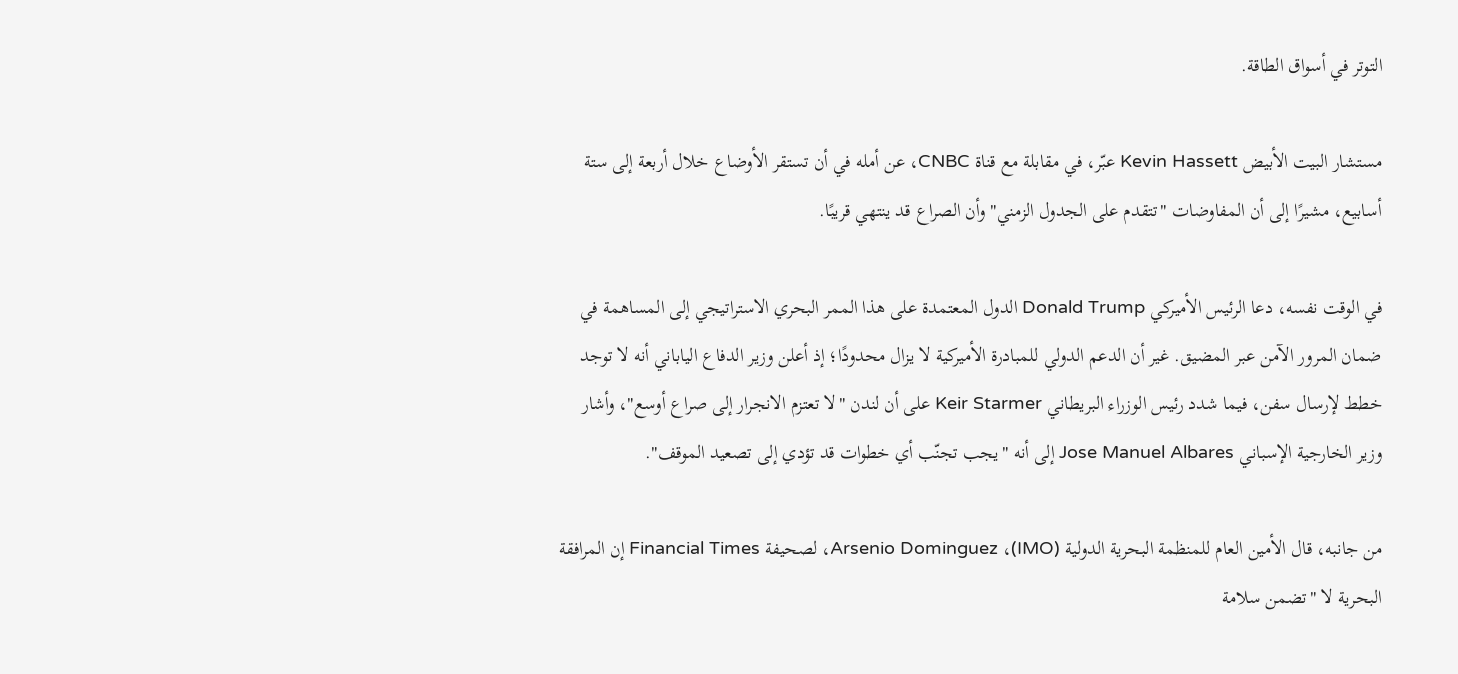التوتر في أسواق الطاقة.

مستشار البيت الأبيض Kevin Hassett عبّر، في مقابلة مع قناة CNBC، عن أمله في أن تستقر الأوضاع خلال أربعة إلى ستة أسابيع، مشيرًا إلى أن المفاوضات "تتقدم على الجدول الزمني" وأن الصراع قد ينتهي قريبًا.

في الوقت نفسه، دعا الرئيس الأميركي Donald Trump الدول المعتمدة على هذا الممر البحري الاستراتيجي إلى المساهمة في ضمان المرور الآمن عبر المضيق. غير أن الدعم الدولي للمبادرة الأميركية لا يزال محدودًا؛ إذ أعلن وزير الدفاع الياباني أنه لا توجد خطط لإرسال سفن، فيما شدد رئيس الوزراء البريطاني Keir Starmer على أن لندن "لا تعتزم الانجرار إلى صراع أوسع"، وأشار وزير الخارجية الإسباني Jose Manuel Albares إلى أنه "يجب تجنّب أي خطوات قد تؤدي إلى تصعيد الموقف".

من جانبه، قال الأمين العام للمنظمة البحرية الدولية (IMO)، Arsenio Dominguez، لصحيفة Financial Times إن المرافقة البحرية لا "تضمن سلامة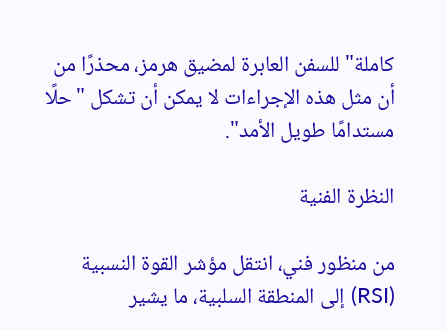كاملة" للسفن العابرة لمضيق هرمز، محذرًا من أن مثل هذه الإجراءات لا يمكن أن تشكل "حلًا مستدامًا طويل الأمد".

النظرة الفنية

من منظور فني، انتقل مؤشر القوة النسبية (RSI) إلى المنطقة السلبية، ما يشير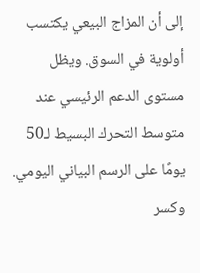إلى أن المزاج البيعي يكتسب أولوية في السوق. ويظل مستوى الدعم الرئيسي عند متوسط التحرك البسيط لـ50 يومًا على الرسم البياني اليومي. وكسر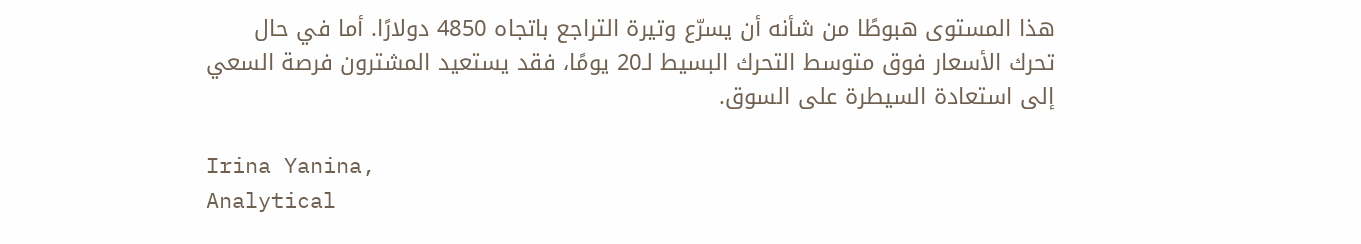هذا المستوى هبوطًا من شأنه أن يسرّع وتيرة التراجع باتجاه 4850 دولارًا. أما في حال تحرك الأسعار فوق متوسط التحرك البسيط لـ20 يومًا، فقد يستعيد المشترون فرصة السعي إلى استعادة السيطرة على السوق.

Irina Yanina,
Analytical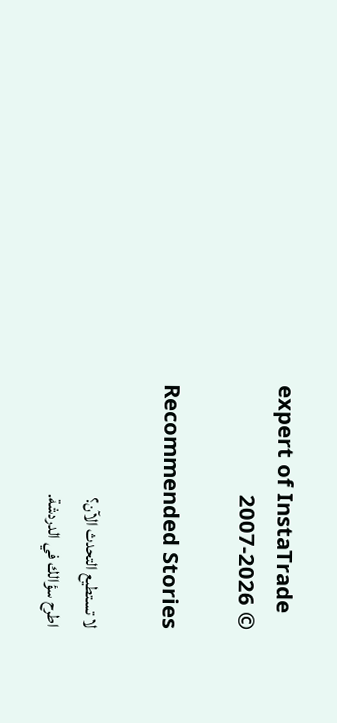expert of InstaTrade
© 2007-2026

Recommended Stories

لا تستطيع التحدث الآن؟
اطرح سؤالك في الدردشة.